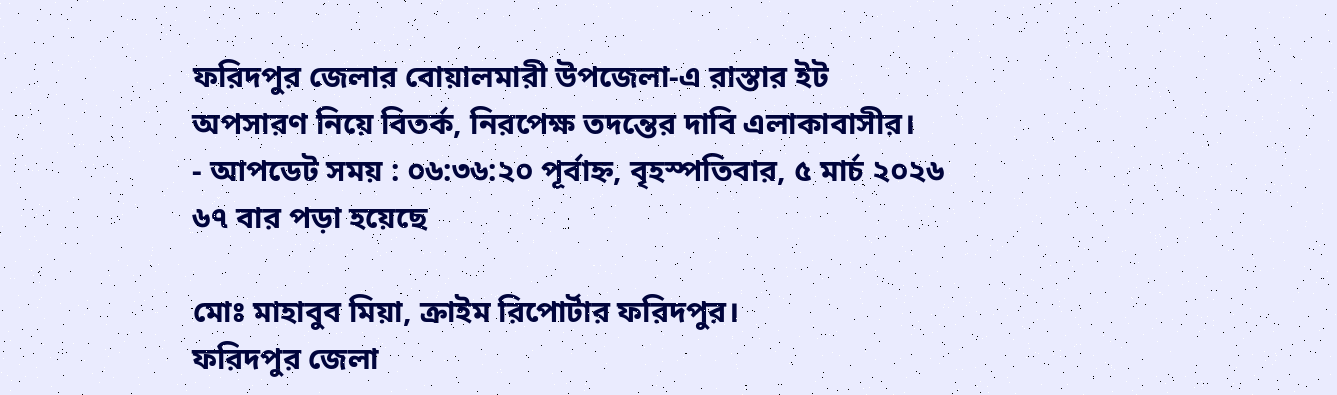ফরিদপুর জেলার বোয়ালমারী উপজেলা-এ রাস্তার ইট অপসারণ নিয়ে বিতর্ক, নিরপেক্ষ তদন্তের দাবি এলাকাবাসীর।
- আপডেট সময় : ০৬:৩৬:২০ পূর্বাহ্ন, বৃহস্পতিবার, ৫ মার্চ ২০২৬ ৬৭ বার পড়া হয়েছে

মোঃ মাহাবুব মিয়া, ক্রাইম রিপোর্টার ফরিদপুর।
ফরিদপুর জেলা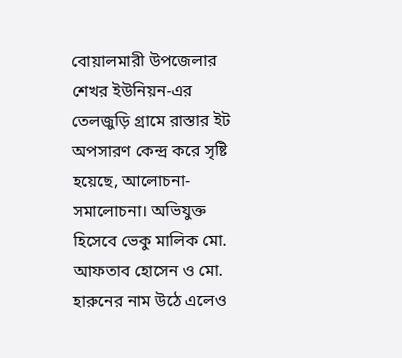বোয়ালমারী উপজেলার শেখর ইউনিয়ন-এর তেলজুড়ি গ্রামে রাস্তার ইট অপসারণ কেন্দ্র করে সৃষ্টি হয়েছে, আলোচনা-সমালোচনা। অভিযুক্ত হিসেবে ভেকু মালিক মো. আফতাব হোসেন ও মো. হারুনের নাম উঠে এলেও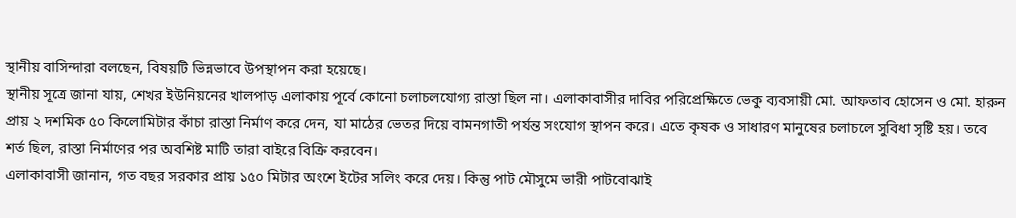স্থানীয় বাসিন্দারা বলছেন, বিষয়টি ভিন্নভাবে উপস্থাপন করা হয়েছে।
স্থানীয় সূত্রে জানা যায়, শেখর ইউনিয়নের খালপাড় এলাকায় পূর্বে কোনো চলাচলযোগ্য রাস্তা ছিল না। এলাকাবাসীর দাবির পরিপ্রেক্ষিতে ভেকু ব্যবসায়ী মো. আফতাব হোসেন ও মো. হারুন প্রায় ২ দশমিক ৫০ কিলোমিটার কাঁচা রাস্তা নির্মাণ করে দেন, যা মাঠের ভেতর দিয়ে বামনগাতী পর্যন্ত সংযোগ স্থাপন করে। এতে কৃষক ও সাধারণ মানুষের চলাচলে সুবিধা সৃষ্টি হয়। তবে শর্ত ছিল, রাস্তা নির্মাণের পর অবশিষ্ট মাটি তারা বাইরে বিক্রি করবেন।
এলাকাবাসী জানান, গত বছর সরকার প্রায় ১৫০ মিটার অংশে ইটের সলিং করে দেয়। কিন্তু পাট মৌসুমে ভারী পাটবোঝাই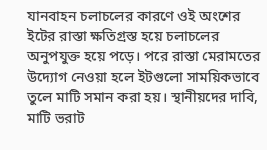যানবাহন চলাচলের কারণে ওই অংশের ইটের রাস্তা ক্ষতিগ্রস্ত হয়ে চলাচলের অনুপযুক্ত হয়ে পড়ে। পরে রাস্তা মেরামতের উদ্যোগ নেওয়া হলে ইটগুলো সাময়িকভাবে তুলে মাটি সমান করা হয়। স্থানীয়দের দাবি, মাটি ভরাট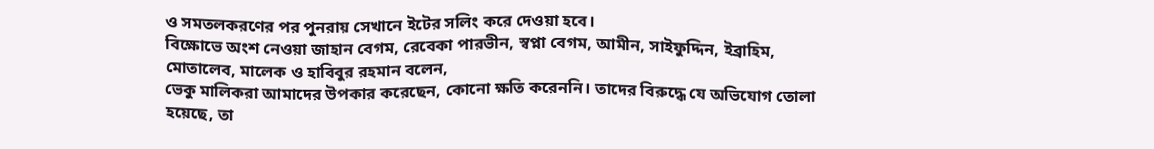ও সমতলকরণের পর পুনরায় সেখানে ইটের সলিং করে দেওয়া হবে।
বিক্ষোভে অংশ নেওয়া জাহান বেগম, রেবেকা পারভীন, স্বপ্না বেগম, আমীন, সাইফুদ্দিন, ইব্রাহিম, মোতালেব, মালেক ও হাবিবুর রহমান বলেন,
ভেকু মালিকরা আমাদের উপকার করেছেন, কোনো ক্ষতি করেননি। তাদের বিরুদ্ধে যে অভিযোগ তোলা হয়েছে, তা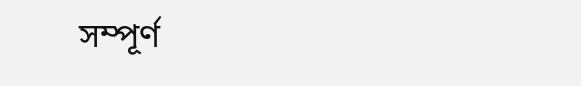সম্পূর্ণ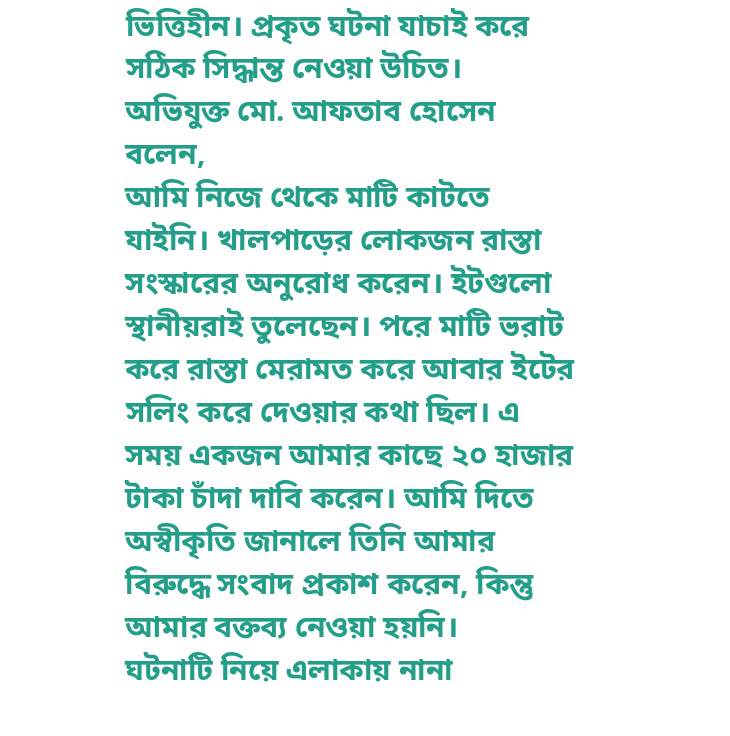ভিত্তিহীন। প্রকৃত ঘটনা যাচাই করে সঠিক সিদ্ধান্ত নেওয়া উচিত।
অভিযুক্ত মো. আফতাব হোসেন বলেন,
আমি নিজে থেকে মাটি কাটতে যাইনি। খালপাড়ের লোকজন রাস্তা সংস্কারের অনুরোধ করেন। ইটগুলো স্থানীয়রাই তুলেছেন। পরে মাটি ভরাট করে রাস্তা মেরামত করে আবার ইটের সলিং করে দেওয়ার কথা ছিল। এ সময় একজন আমার কাছে ২০ হাজার টাকা চাঁদা দাবি করেন। আমি দিতে অস্বীকৃতি জানালে তিনি আমার বিরুদ্ধে সংবাদ প্রকাশ করেন, কিন্তু আমার বক্তব্য নেওয়া হয়নি।
ঘটনাটি নিয়ে এলাকায় নানা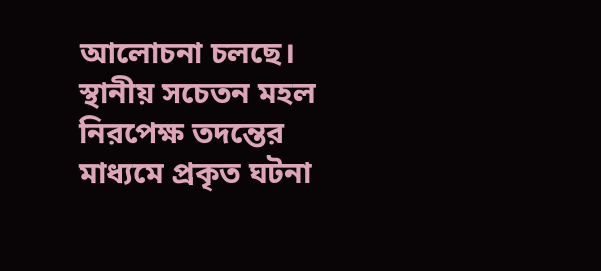আলোচনা চলছে। স্থানীয় সচেতন মহল নিরপেক্ষ তদন্তের মাধ্যমে প্রকৃত ঘটনা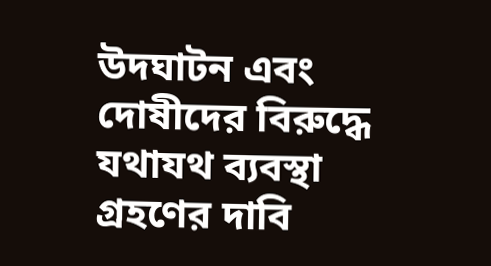উদঘাটন এবং দোষীদের বিরুদ্ধে যথাযথ ব্যবস্থা গ্রহণের দাবি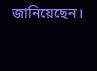জানিয়েছেন।